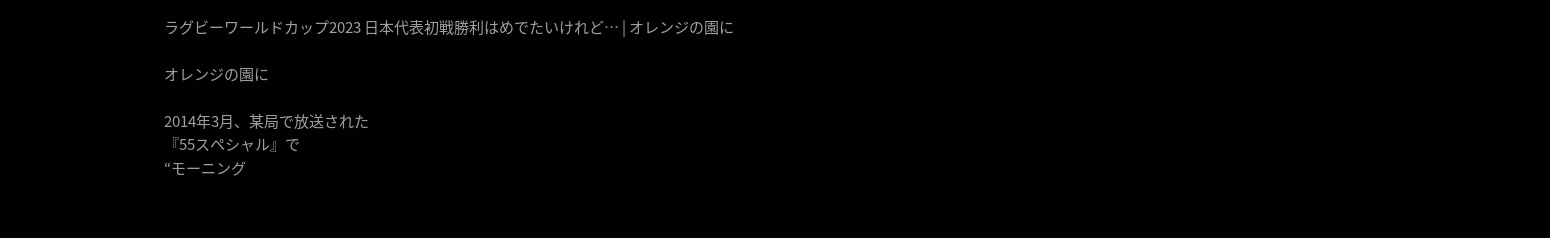ラグビーワールドカップ2023 日本代表初戦勝利はめでたいけれど… | オレンジの園に

オレンジの園に

2014年3月、某局で放送された
『55スペシャル』で
“モーニング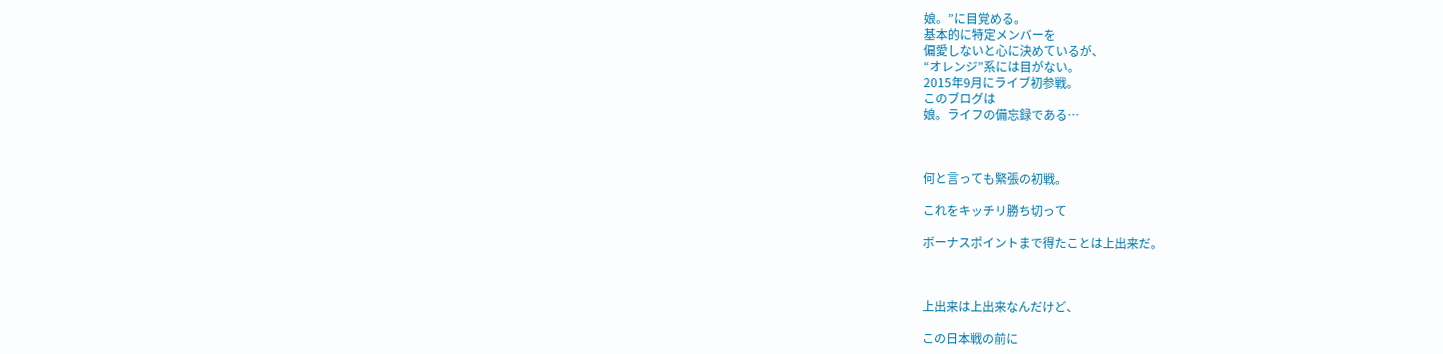娘。”に目覚める。
基本的に特定メンバーを
偏愛しないと心に決めているが、
“オレンジ”系には目がない。
2015年9月にライブ初参戦。
このブログは
娘。ライフの備忘録である…



何と言っても緊張の初戦。

これをキッチリ勝ち切って

ボーナスポイントまで得たことは上出来だ。



上出来は上出来なんだけど、

この日本戦の前に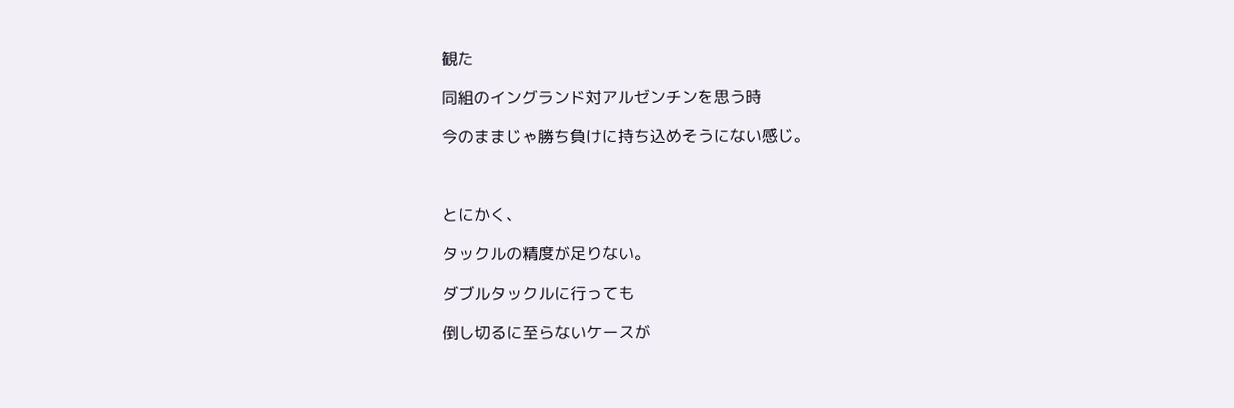観た

同組のイングランド対アルゼンチンを思う時

今のままじゃ勝ち負けに持ち込めそうにない感じ。



とにかく、

タックルの精度が足りない。

ダブルタックルに行っても

倒し切るに至らないケースが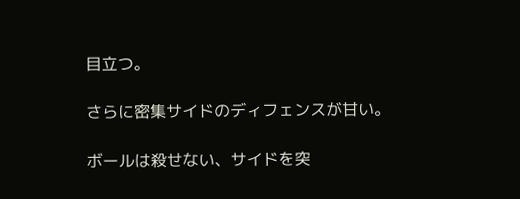目立つ。

さらに密集サイドのディフェンスが甘い。

ボールは殺せない、サイドを突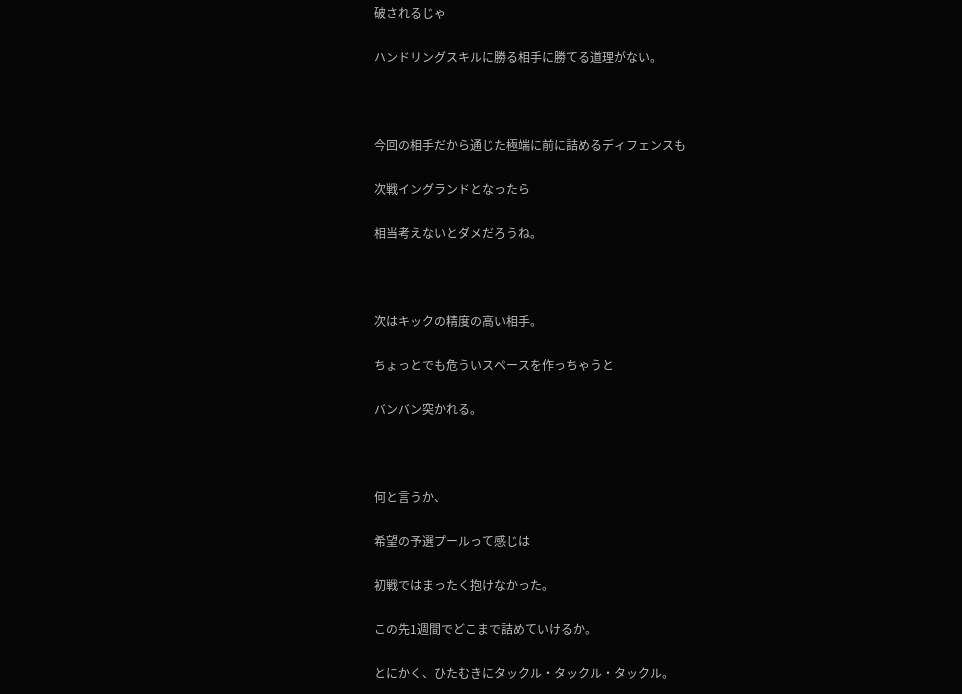破されるじゃ

ハンドリングスキルに勝る相手に勝てる道理がない。



今回の相手だから通じた極端に前に詰めるディフェンスも

次戦イングランドとなったら

相当考えないとダメだろうね。



次はキックの精度の高い相手。

ちょっとでも危ういスペースを作っちゃうと

バンバン突かれる。



何と言うか、

希望の予選プールって感じは

初戦ではまったく抱けなかった。

この先1週間でどこまで詰めていけるか。

とにかく、ひたむきにタックル・タックル・タックル。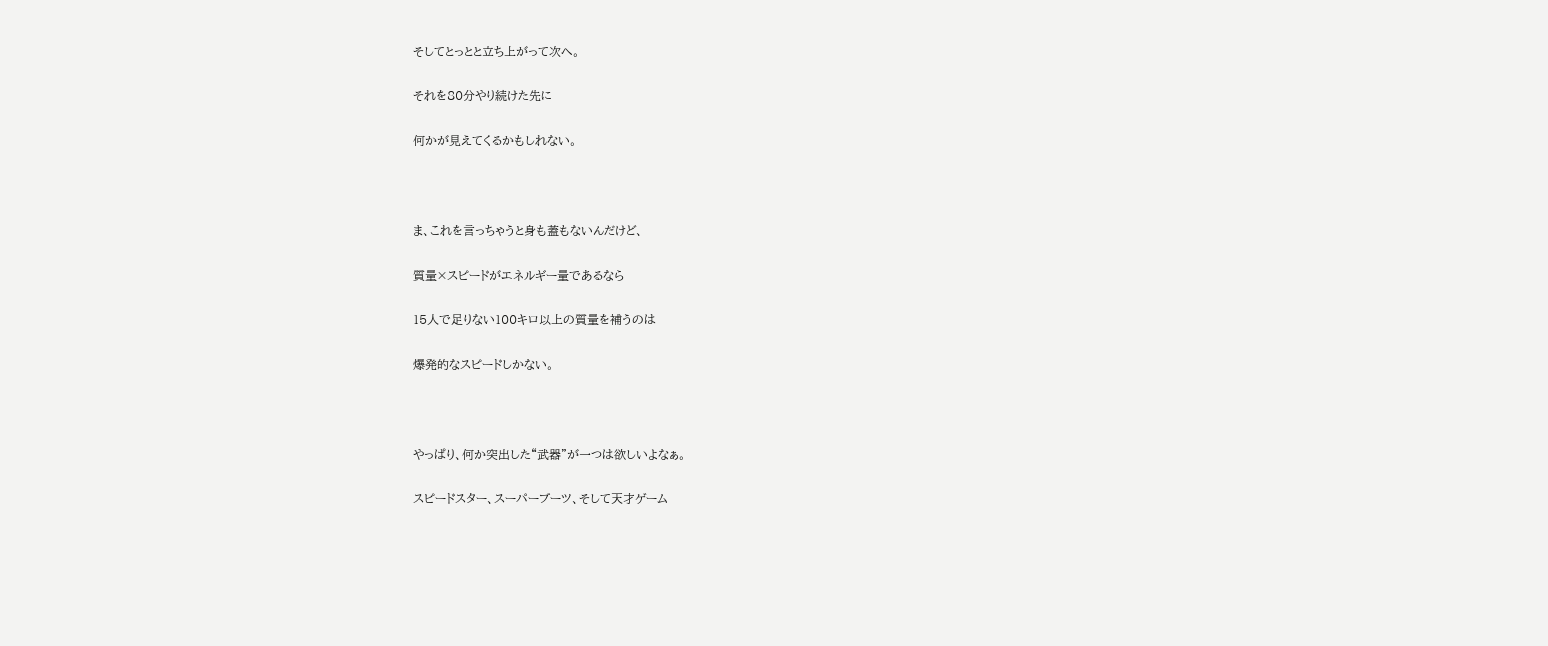そしてとっとと立ち上がって次へ。

それを80分やり続けた先に

何かが見えてくるかもしれない。



ま、これを言っちゃうと身も蓋もないんだけど、

質量×スピードがエネルギー量であるなら

15人で足りない100キロ以上の質量を補うのは

爆発的なスピードしかない。



やっぱり、何か突出した“武器”が一つは欲しいよなぁ。

スピードスター、スーパーブーツ、そして天才ゲーム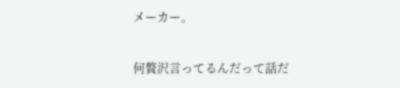メーカー。

何贅沢言ってるんだって話だ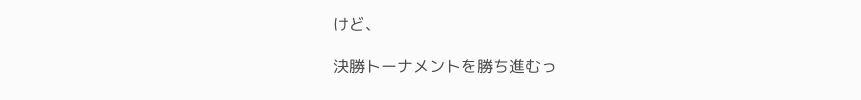けど、

決勝トーナメントを勝ち進むっ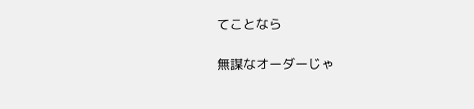てことなら

無謀なオーダーじゃ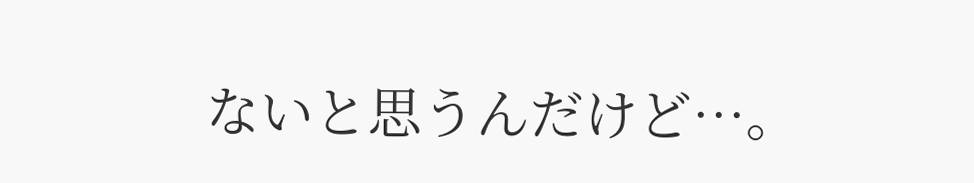ないと思うんだけど…。